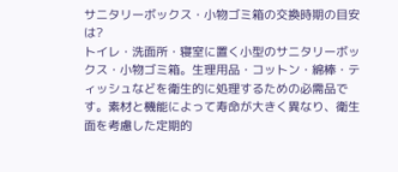サニタリーボックス・小物ゴミ箱の交換時期の目安は?
トイレ・洗面所・寝室に置く小型のサニタリーボックス・小物ゴミ箱。生理用品・コットン・綿棒・ティッシュなどを衛生的に処理するための必需品です。素材と機能によって寿命が大きく異なり、衛生面を考慮した定期的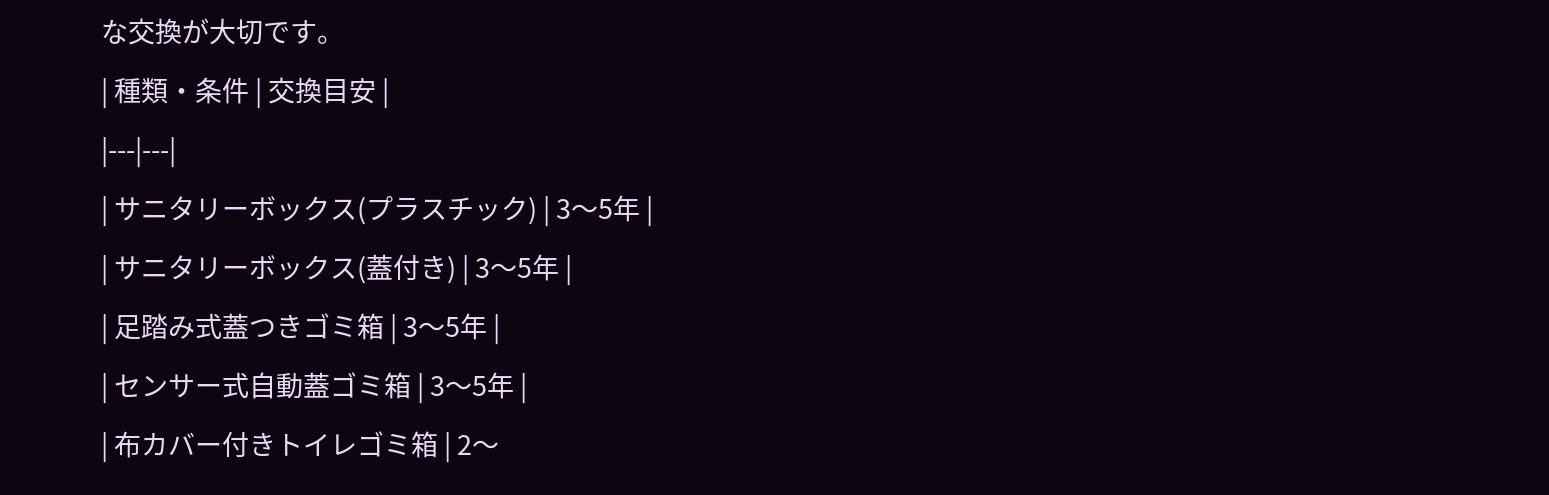な交換が大切です。
| 種類・条件 | 交換目安 |
|---|---|
| サニタリーボックス(プラスチック) | 3〜5年 |
| サニタリーボックス(蓋付き) | 3〜5年 |
| 足踏み式蓋つきゴミ箱 | 3〜5年 |
| センサー式自動蓋ゴミ箱 | 3〜5年 |
| 布カバー付きトイレゴミ箱 | 2〜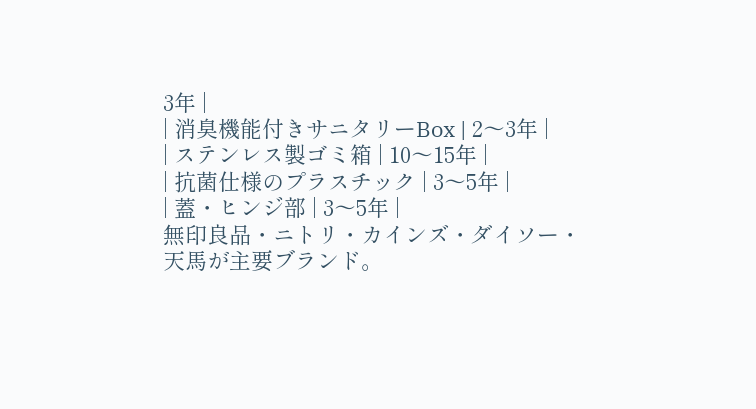3年 |
| 消臭機能付きサニタリーBox | 2〜3年 |
| ステンレス製ゴミ箱 | 10〜15年 |
| 抗菌仕様のプラスチック | 3〜5年 |
| 蓋・ヒンジ部 | 3〜5年 |
無印良品・ニトリ・カインズ・ダイソー・天馬が主要ブランド。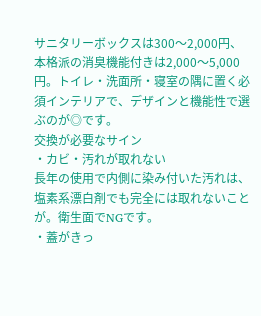サニタリーボックスは300〜2,000円、本格派の消臭機能付きは2,000〜5,000円。トイレ・洗面所・寝室の隅に置く必須インテリアで、デザインと機能性で選ぶのが◎です。
交換が必要なサイン
・カビ・汚れが取れない
長年の使用で内側に染み付いた汚れは、塩素系漂白剤でも完全には取れないことが。衛生面でNGです。
・蓋がきっ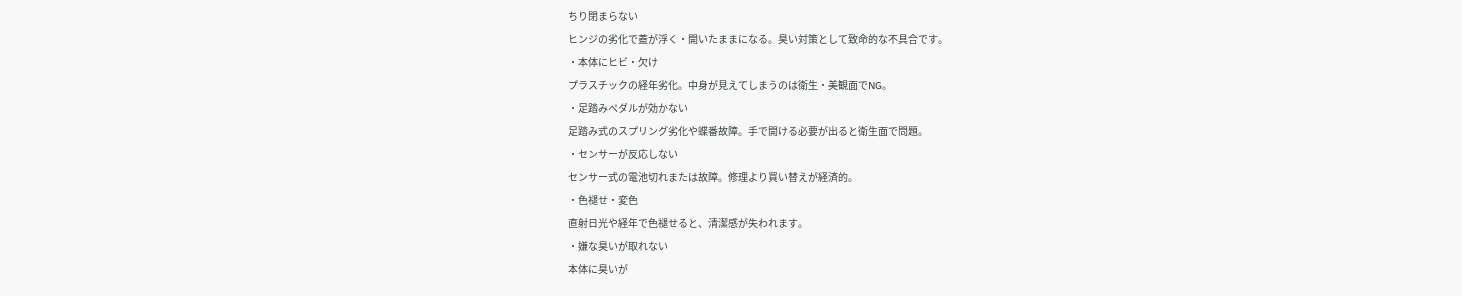ちり閉まらない
ヒンジの劣化で蓋が浮く・開いたままになる。臭い対策として致命的な不具合です。
・本体にヒビ・欠け
プラスチックの経年劣化。中身が見えてしまうのは衛生・美観面でNG。
・足踏みペダルが効かない
足踏み式のスプリング劣化や蝶番故障。手で開ける必要が出ると衛生面で問題。
・センサーが反応しない
センサー式の電池切れまたは故障。修理より買い替えが経済的。
・色褪せ・変色
直射日光や経年で色褪せると、清潔感が失われます。
・嫌な臭いが取れない
本体に臭いが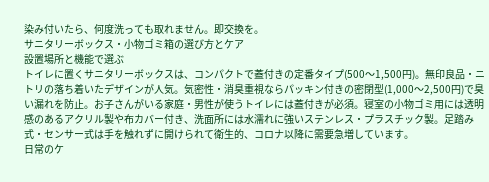染み付いたら、何度洗っても取れません。即交換を。
サニタリーボックス・小物ゴミ箱の選び方とケア
設置場所と機能で選ぶ
トイレに置くサニタリーボックスは、コンパクトで蓋付きの定番タイプ(500〜1,500円)。無印良品・ニトリの落ち着いたデザインが人気。気密性・消臭重視ならパッキン付きの密閉型(1,000〜2,500円)で臭い漏れを防止。お子さんがいる家庭・男性が使うトイレには蓋付きが必須。寝室の小物ゴミ用には透明感のあるアクリル製や布カバー付き、洗面所には水濡れに強いステンレス・プラスチック製。足踏み式・センサー式は手を触れずに開けられて衛生的、コロナ以降に需要急増しています。
日常のケ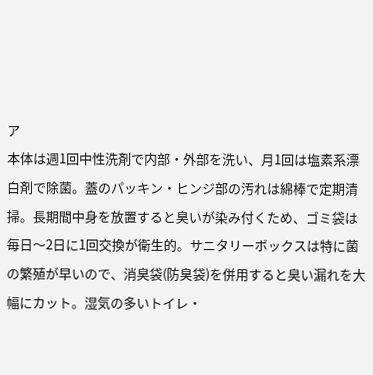ア
本体は週1回中性洗剤で内部・外部を洗い、月1回は塩素系漂白剤で除菌。蓋のパッキン・ヒンジ部の汚れは綿棒で定期清掃。長期間中身を放置すると臭いが染み付くため、ゴミ袋は毎日〜2日に1回交換が衛生的。サニタリーボックスは特に菌の繁殖が早いので、消臭袋(防臭袋)を併用すると臭い漏れを大幅にカット。湿気の多いトイレ・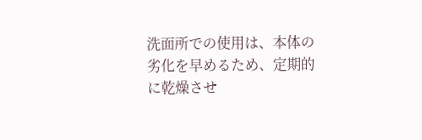洗面所での使用は、本体の劣化を早めるため、定期的に乾燥させ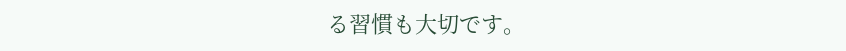る習慣も大切です。